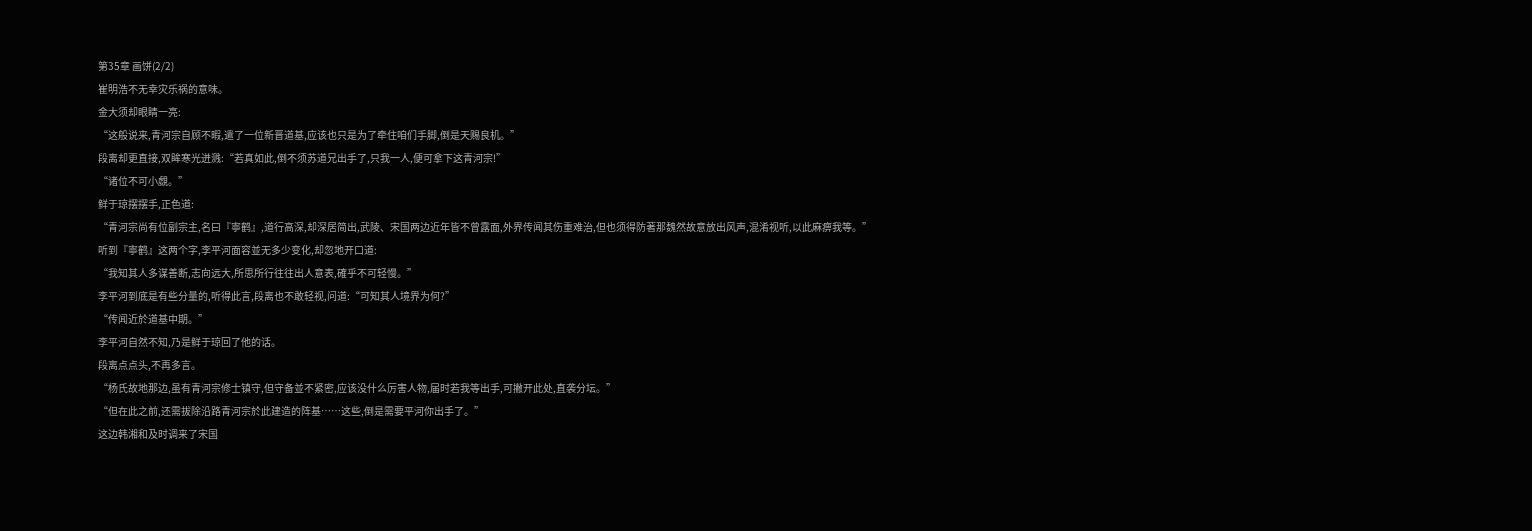第35章 画饼(2/2)
崔明浩不无幸灾乐祸的意味。
金大须却眼睛一亮:
“这般说来,青河宗自顾不暇,遣了一位新晋道基,应该也只是为了牵住咱们手脚,倒是天赐良机。”
段离却更直接,双眸寒光迸溅:“若真如此,倒不须苏道兄出手了,只我一人,便可拿下这青河宗!”
“诸位不可小覷。”
鲜于琼摆摆手,正色道:
“青河宗尚有位副宗主,名曰『寧鹤』,道行高深,却深居简出,武陵、宋国两边近年皆不曾露面,外界传闻其伤重难治,但也须得防著那魏然故意放出风声,混淆视听,以此麻痹我等。”
听到『寧鹤』这两个字,李平河面容並无多少变化,却忽地开口道:
“我知其人多谋善断,志向远大,所思所行往往出人意表,確乎不可轻慢。”
李平河到底是有些分量的,听得此言,段离也不敢轻视,问道:“可知其人境界为何?”
“传闻近於道基中期。”
李平河自然不知,乃是鲜于琼回了他的话。
段离点点头,不再多言。
“杨氏故地那边,虽有青河宗修士镇守,但守备並不紧密,应该没什么厉害人物,届时若我等出手,可撇开此处,直袭分坛。”
“但在此之前,还需拔除沿路青河宗於此建造的阵基……这些,倒是需要平河你出手了。”
这边韩湘和及时调来了宋国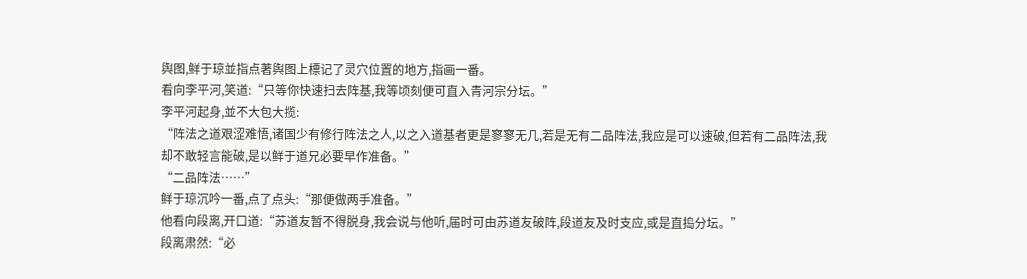舆图,鲜于琼並指点著舆图上標记了灵穴位置的地方,指画一番。
看向李平河,笑道:“只等你快速扫去阵基,我等顷刻便可直入青河宗分坛。”
李平河起身,並不大包大揽:
“阵法之道艰涩难悟,诸国少有修行阵法之人,以之入道基者更是寥寥无几,若是无有二品阵法,我应是可以速破,但若有二品阵法,我却不敢轻言能破,是以鲜于道兄必要早作准备。”
“二品阵法……”
鲜于琼沉吟一番,点了点头:“那便做两手准备。”
他看向段离,开口道:“苏道友暂不得脱身,我会说与他听,届时可由苏道友破阵,段道友及时支应,或是直捣分坛。”
段离肃然:“必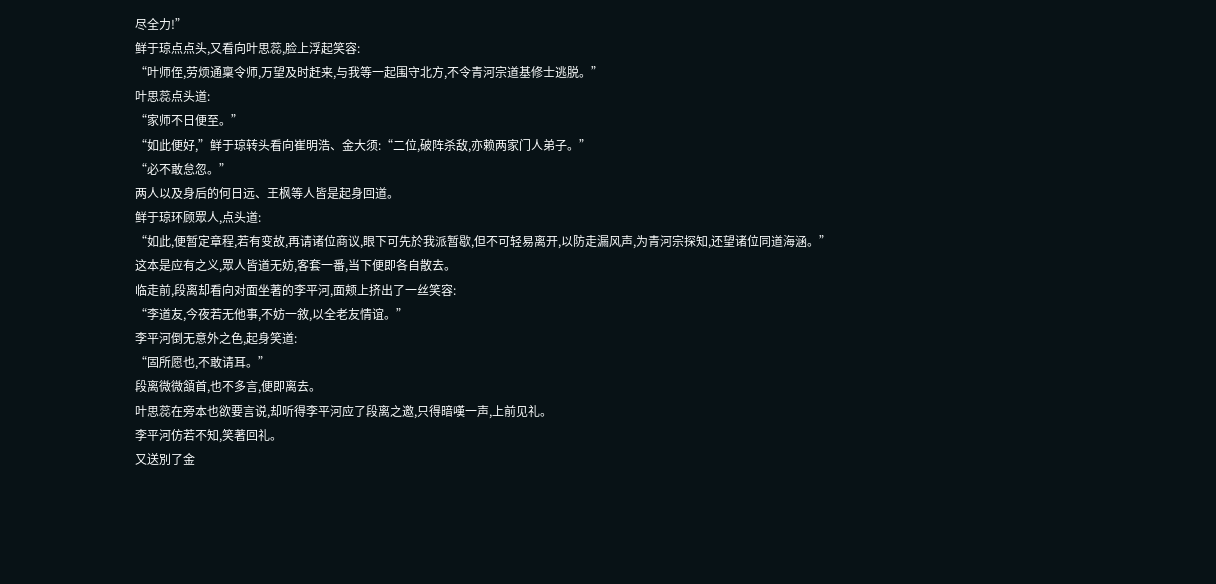尽全力!”
鲜于琼点点头,又看向叶思蕊,脸上浮起笑容:
“叶师侄,劳烦通稟令师,万望及时赶来,与我等一起围守北方,不令青河宗道基修士逃脱。”
叶思蕊点头道:
“家师不日便至。”
“如此便好,”鲜于琼转头看向崔明浩、金大须:“二位,破阵杀敌,亦赖两家门人弟子。”
“必不敢怠忽。”
两人以及身后的何日远、王枫等人皆是起身回道。
鲜于琼环顾眾人,点头道:
“如此,便暂定章程,若有变故,再请诸位商议,眼下可先於我派暂歇,但不可轻易离开,以防走漏风声,为青河宗探知,还望诸位同道海涵。”
这本是应有之义,眾人皆道无妨,客套一番,当下便即各自散去。
临走前,段离却看向对面坐著的李平河,面颊上挤出了一丝笑容:
“李道友,今夜若无他事,不妨一敘,以全老友情谊。”
李平河倒无意外之色,起身笑道:
“固所愿也,不敢请耳。”
段离微微頷首,也不多言,便即离去。
叶思蕊在旁本也欲要言说,却听得李平河应了段离之邀,只得暗嘆一声,上前见礼。
李平河仿若不知,笑著回礼。
又送別了金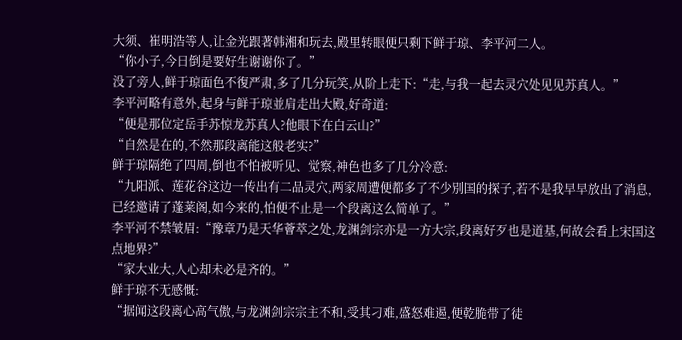大须、崔明浩等人,让金光跟著韩湘和玩去,殿里转眼便只剩下鲜于琼、李平河二人。
“你小子,今日倒是要好生谢谢你了。”
没了旁人,鲜于琼面色不復严肃,多了几分玩笑,从阶上走下:“走,与我一起去灵穴处见见苏真人。”
李平河略有意外,起身与鲜于琼並肩走出大殿,好奇道:
“便是那位定岳手苏惊龙苏真人?他眼下在白云山?”
“自然是在的,不然那段离能这般老实?”
鲜于琼隔绝了四周,倒也不怕被听见、觉察,神色也多了几分冷意:
“九阳派、莲花谷这边一传出有二品灵穴,两家周遭便都多了不少別国的探子,若不是我早早放出了消息,已经邀请了蓬莱阁,如今来的,怕便不止是一个段离这么简单了。”
李平河不禁皱眉:“豫章乃是天华薈萃之处,龙渊剑宗亦是一方大宗,段离好歹也是道基,何故会看上宋国这点地界?”
“家大业大,人心却未必是齐的。”
鲜于琼不无感慨:
“据闻这段离心高气傲,与龙渊剑宗宗主不和,受其刁难,盛怒难遏,便乾脆带了徒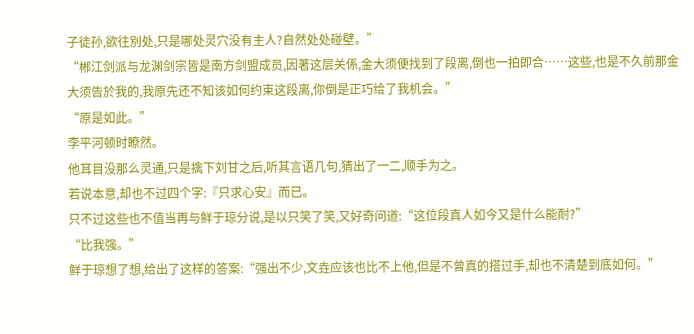子徒孙,欲往別处,只是哪处灵穴没有主人?自然处处碰壁。”
“郴江剑派与龙渊剑宗皆是南方剑盟成员,因著这层关係,金大须便找到了段离,倒也一拍即合……这些,也是不久前那金大须告於我的,我原先还不知该如何约束这段离,你倒是正巧给了我机会。”
“原是如此。”
李平河顿时瞭然。
他耳目没那么灵通,只是擒下刘甘之后,听其言语几句,猜出了一二,顺手为之。
若说本意,却也不过四个字:『只求心安』而已。
只不过这些也不值当再与鲜于琼分说,是以只笑了笑,又好奇问道:“这位段真人如今又是什么能耐?”
“比我强。”
鲜于琼想了想,给出了这样的答案:“强出不少,文垚应该也比不上他,但是不曾真的搭过手,却也不清楚到底如何。”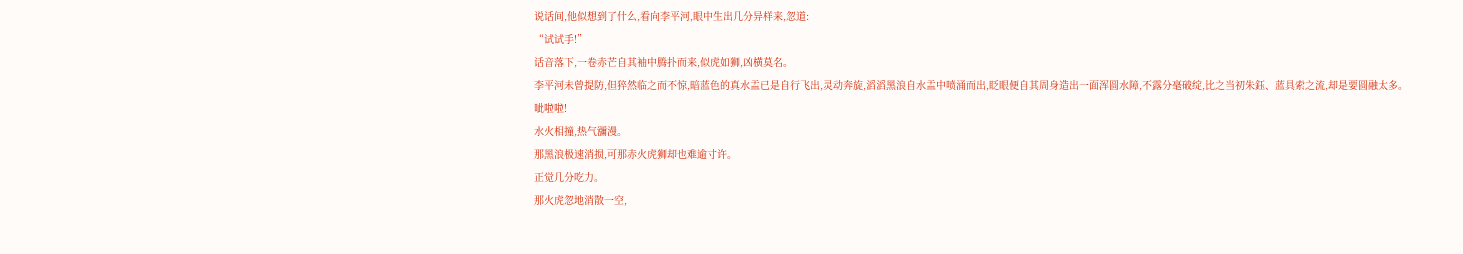说话间,他似想到了什么,看向李平河,眼中生出几分异样来,忽道:
“试试手!”
话音落下,一卷赤芒自其袖中腾扑而来,似虎如狮,凶横莫名。
李平河未曾提防,但猝然临之而不惊,暗蓝色的真水盂已是自行飞出,灵动奔旋,滔滔黑浪自水盂中喷涌而出,眨眼便自其周身造出一面浑圆水障,不露分毫破绽,比之当初朱鈺、蓝具索之流,却是要圆融太多。
呲啦啦!
水火相撞,热气瀰漫。
那黑浪极速消损,可那赤火虎狮却也难逾寸许。
正觉几分吃力。
那火虎忽地消散一空,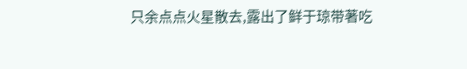只余点点火星散去,露出了鲜于琼带著吃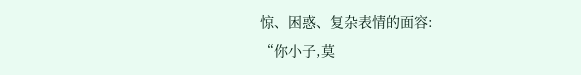惊、困惑、复杂表情的面容:
“你小子,莫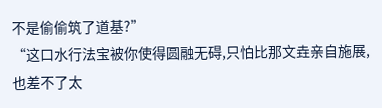不是偷偷筑了道基?”
“这口水行法宝被你使得圆融无碍,只怕比那文垚亲自施展,也差不了太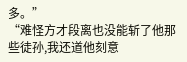多。”
“难怪方才段离也没能斩了他那些徒孙,我还道他刻意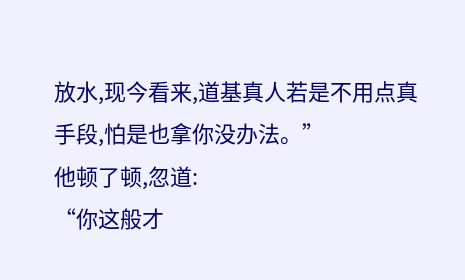放水,现今看来,道基真人若是不用点真手段,怕是也拿你没办法。”
他顿了顿,忽道:
“你这般才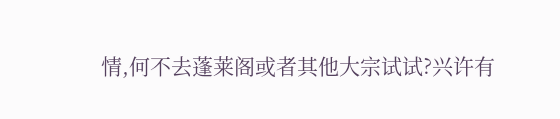情,何不去蓬莱阁或者其他大宗试试?兴许有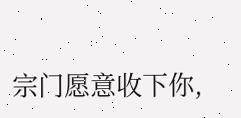宗门愿意收下你,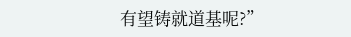有望铸就道基呢?”